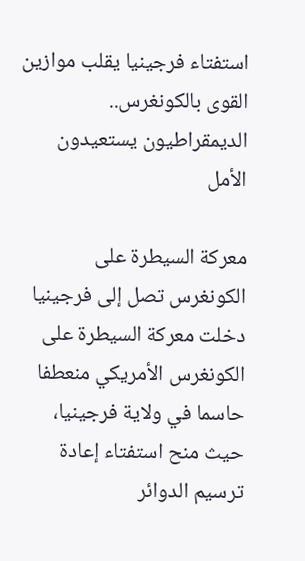استفتاء فرجينيا يقلب موازين القوى بالكونغرس.. الديمقراطيون يستعيدون الأمل

معركة السيطرة على الكونغرس تصل إلى فرجينيا
دخلت معركة السيطرة على الكونغرس الأمريكي منعطفا حاسما في ولاية فرجينيا، حيث منح استفتاء إعادة ترسيم الدوائر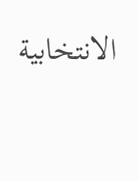الانتخابية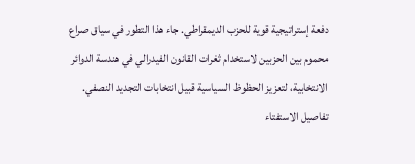دفعة إستراتيجية قوية للحزب الديمقراطي. جاء هذا التطور في سياق صراع محموم بين الحزبين لاستخدام ثغرات القانون الفيدرالي في هندسة الدوائر الانتخابية، لتعزيز الحظوظ السياسية قبيل انتخابات التجديد النصفي.
تفاصيل الاستفتاء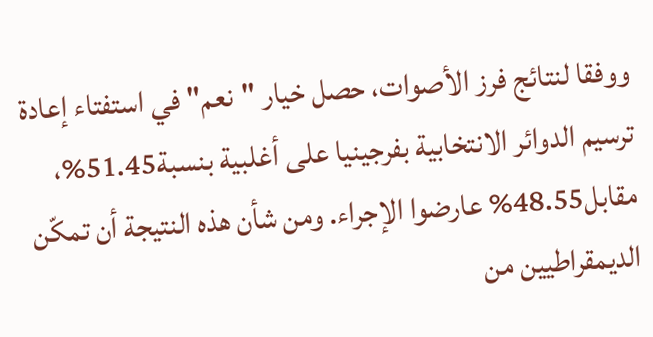ووفقا لنتائج فرز الأصوات، حصل خيار "نعم" في استفتاء إعادة ترسيم الدوائر الانتخابية بفرجينيا على أغلبية بنسبة51.45%، مقابل48.55% عارضوا الإجراء. ومن شأن هذه النتيجة أن تمكّن الديمقراطيين من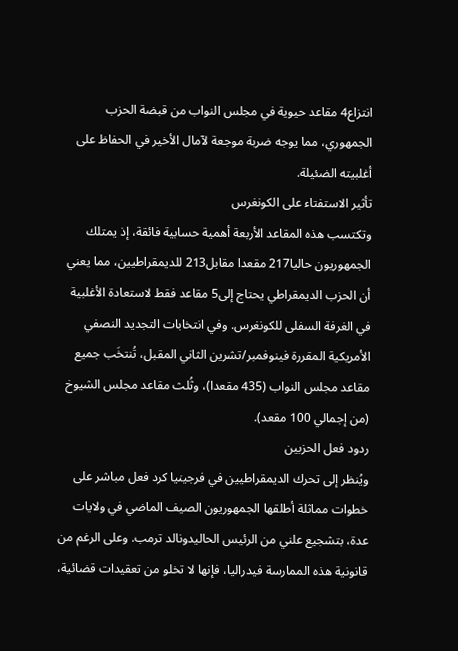انتزاع4 مقاعد حيوية في مجلس النواب من قبضة الحزب الجمهوري، مما يوجه ضربة موجعة لآمال الأخير في الحفاظ على أغلبيته الضئيلة.
تأثير الاستفتاء على الكونغرس
وتكتسب هذه المقاعد الأربعة أهمية حسابية فائقة، إذ يمتلك الجمهوريون حاليا217 مقعدا مقابل213 للديمقراطيين، مما يعني أن الحزب الديمقراطي يحتاج إلى5 مقاعد فقط لاستعادة الأغلبية في الغرفة السفلى للكونغرس. وفي انتخابات التجديد النصفي الأمريكية المقررة فينوفمبر/تشرين الثاني المقبل، تُنتخَب جميع مقاعد مجلس النواب (435 مقعدا)، وثُلث مقاعد مجلس الشيوخ (من إجمالي 100 مقعد).
ردود فعل الحزبين
ويُنظر إلى تحرك الديمقراطيين في فرجينيا كرد فعل مباشر على خطوات مماثلة أطلقها الجمهوريون الصيف الماضي في ولايات عدة، بتشجيع علني من الرئيس الحاليدونالد ترمب. وعلى الرغم من قانونية هذه الممارسة فيدراليا، فإنها لا تخلو من تعقيدات قضائية،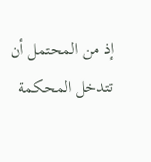إذ من المحتمل أن تتدخل المحكمة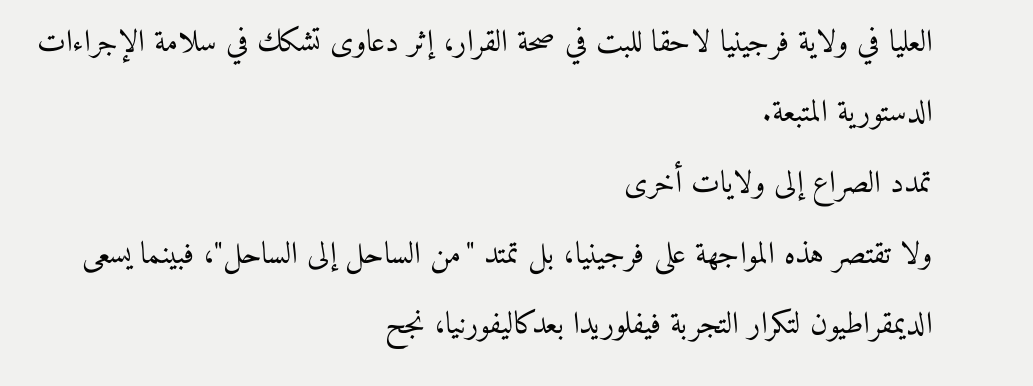العليا في ولاية فرجينيا لاحقا للبت في صحة القرار، إثر دعاوى تشكك في سلامة الإجراءات الدستورية المتبعة.
تمدد الصراع إلى ولايات أخرى
ولا تقتصر هذه المواجهة على فرجينيا، بل تمتد "من الساحل إلى الساحل"، فبينما يسعى الديمقراطيون لتكرار التجربة فيفلوريدا بعدكاليفورنيا، نجح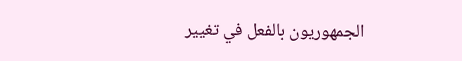الجمهوريون بالفعل في تغيير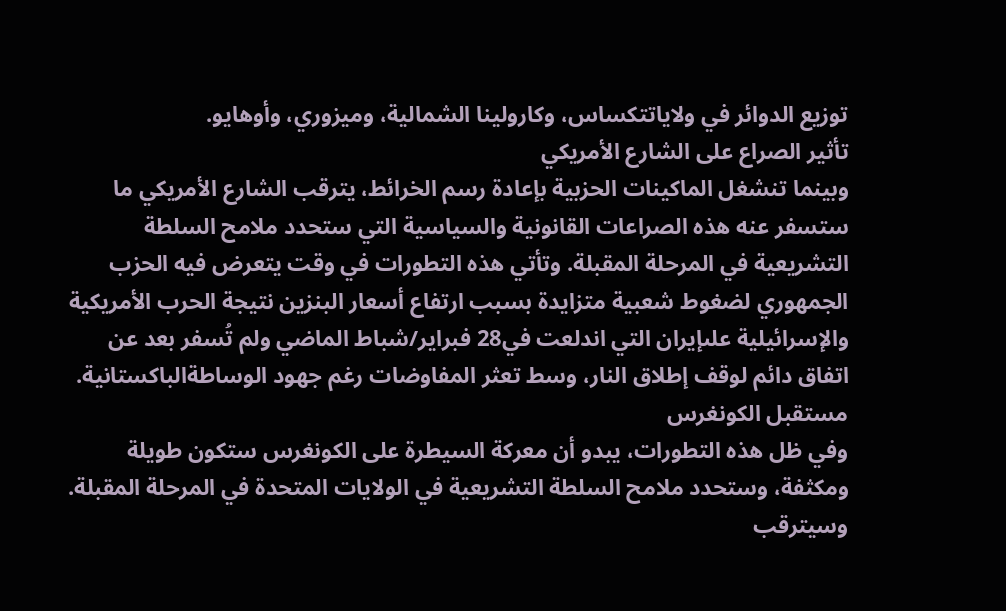توزيع الدوائر في ولاياتتكساس، وكارولينا الشمالية، وميزوري، وأوهايو.
تأثير الصراع على الشارع الأمريكي
وبينما تنشغل الماكينات الحزبية بإعادة رسم الخرائط، يترقب الشارع الأمريكي ما ستسفر عنه هذه الصراعات القانونية والسياسية التي ستحدد ملامح السلطة التشريعية في المرحلة المقبلة. وتأتي هذه التطورات في وقت يتعرض فيه الحزب الجمهوري لضغوط شعبية متزايدة بسبب ارتفاع أسعار البنزين نتيجة الحرب الأمريكية والإسرائيلية علىإيران التي اندلعت في28 فبراير/شباط الماضي ولم تُسفر بعد عن اتفاق دائم لوقف إطلاق النار، وسط تعثر المفاوضات رغم جهود الوساطةالباكستانية.
مستقبل الكونغرس
وفي ظل هذه التطورات، يبدو أن معركة السيطرة على الكونغرس ستكون طويلة ومكثفة، وستحدد ملامح السلطة التشريعية في الولايات المتحدة في المرحلة المقبلة. وسيترقب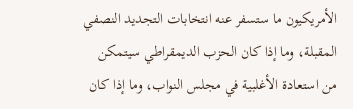الأمريكيون ما ستسفر عنه انتخابات التجديد النصفي المقبلة، وما إذا كان الحزب الديمقراطي سيتمكن من استعادة الأغلبية في مجلس النواب، وما إذا كان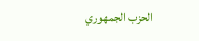الحزب الجمهوري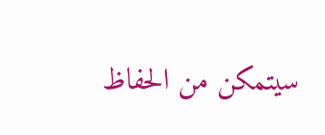سيتمكن من الحفاظ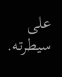على سيطرته.